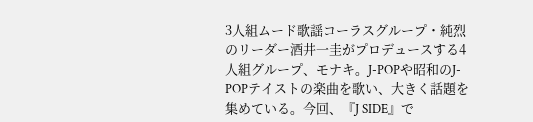3人組ムード歌謡コーラスグループ・純烈のリーダー酒井一圭がプロデュースする4人組グループ、モナキ。J-POPや昭和のJ-POPテイストの楽曲を歌い、大きく話題を集めている。今回、『J SIDE』で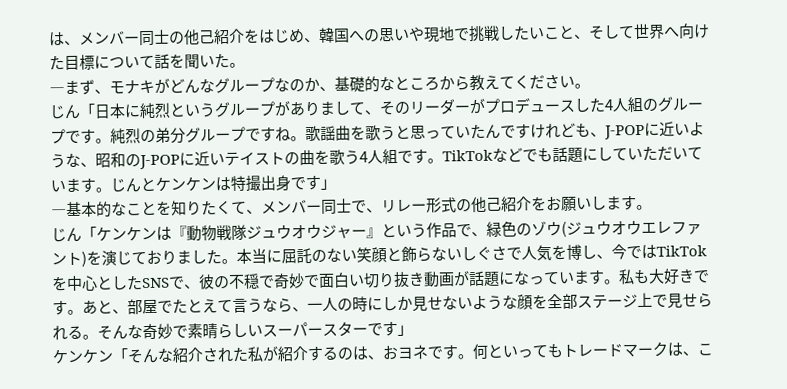は、メンバー同士の他己紹介をはじめ、韓国への思いや現地で挑戦したいこと、そして世界へ向けた目標について話を聞いた。
―まず、モナキがどんなグループなのか、基礎的なところから教えてください。
じん「日本に純烈というグループがありまして、そのリーダーがプロデュースした4人組のグループです。純烈の弟分グループですね。歌謡曲を歌うと思っていたんですけれども、J-POPに近いような、昭和のJ-POPに近いテイストの曲を歌う4人組です。TikTokなどでも話題にしていただいています。じんとケンケンは特撮出身です」
―基本的なことを知りたくて、メンバー同士で、リレー形式の他己紹介をお願いします。
じん「ケンケンは『動物戦隊ジュウオウジャー』という作品で、緑色のゾウ(ジュウオウエレファント)を演じておりました。本当に屈託のない笑顔と飾らないしぐさで人気を博し、今ではTikTokを中心としたSNSで、彼の不穏で奇妙で面白い切り抜き動画が話題になっています。私も大好きです。あと、部屋でたとえて言うなら、一人の時にしか見せないような顔を全部ステージ上で見せられる。そんな奇妙で素晴らしいスーパースターです」
ケンケン「そんな紹介された私が紹介するのは、おヨネです。何といってもトレードマークは、こ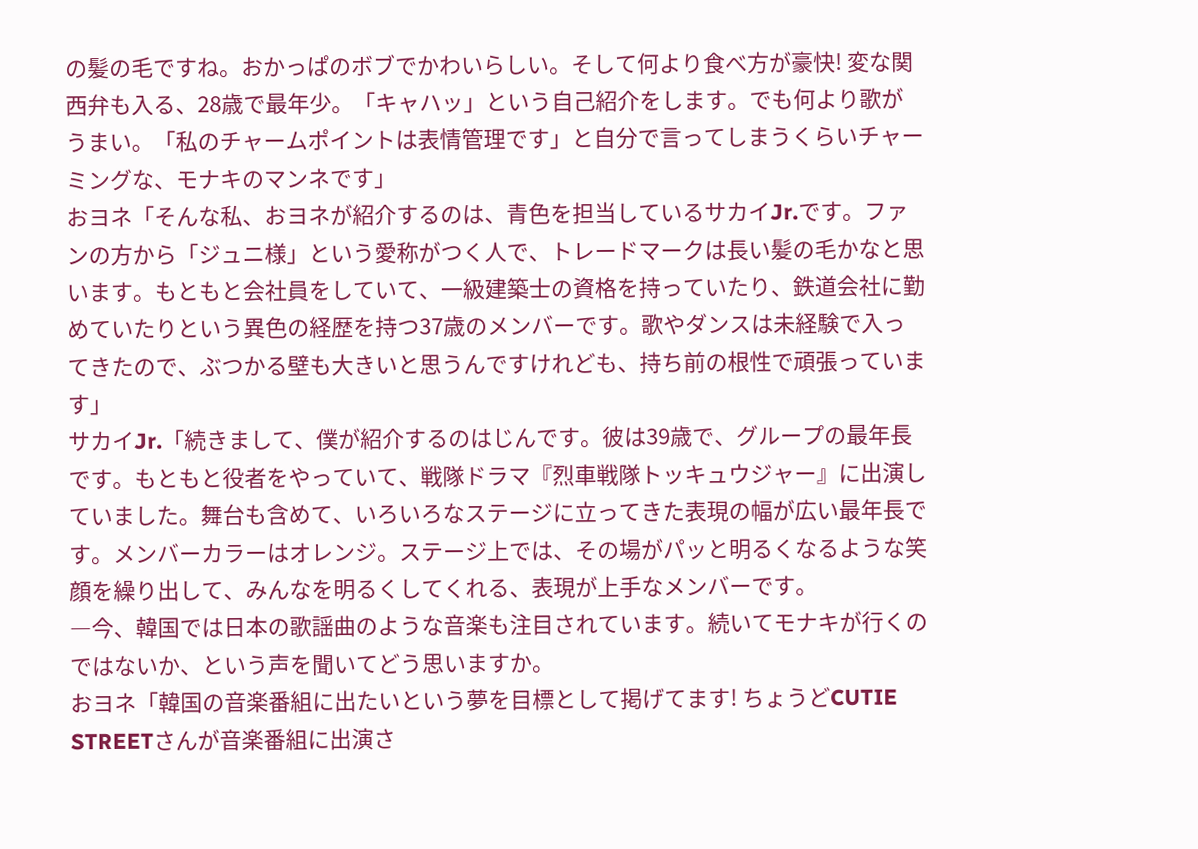の髪の毛ですね。おかっぱのボブでかわいらしい。そして何より食べ方が豪快! 変な関西弁も入る、28歳で最年少。「キャハッ」という自己紹介をします。でも何より歌がうまい。「私のチャームポイントは表情管理です」と自分で言ってしまうくらいチャーミングな、モナキのマンネです」
おヨネ「そんな私、おヨネが紹介するのは、青色を担当しているサカイJr.です。ファンの方から「ジュニ様」という愛称がつく人で、トレードマークは長い髪の毛かなと思います。もともと会社員をしていて、一級建築士の資格を持っていたり、鉄道会社に勤めていたりという異色の経歴を持つ37歳のメンバーです。歌やダンスは未経験で入ってきたので、ぶつかる壁も大きいと思うんですけれども、持ち前の根性で頑張っています」
サカイJr.「続きまして、僕が紹介するのはじんです。彼は39歳で、グループの最年長です。もともと役者をやっていて、戦隊ドラマ『烈車戦隊トッキュウジャー』に出演していました。舞台も含めて、いろいろなステージに立ってきた表現の幅が広い最年長です。メンバーカラーはオレンジ。ステージ上では、その場がパッと明るくなるような笑顔を繰り出して、みんなを明るくしてくれる、表現が上手なメンバーです。
―今、韓国では日本の歌謡曲のような音楽も注目されています。続いてモナキが行くのではないか、という声を聞いてどう思いますか。
おヨネ「韓国の音楽番組に出たいという夢を目標として掲げてます! ちょうどCUTIE STREETさんが音楽番組に出演さ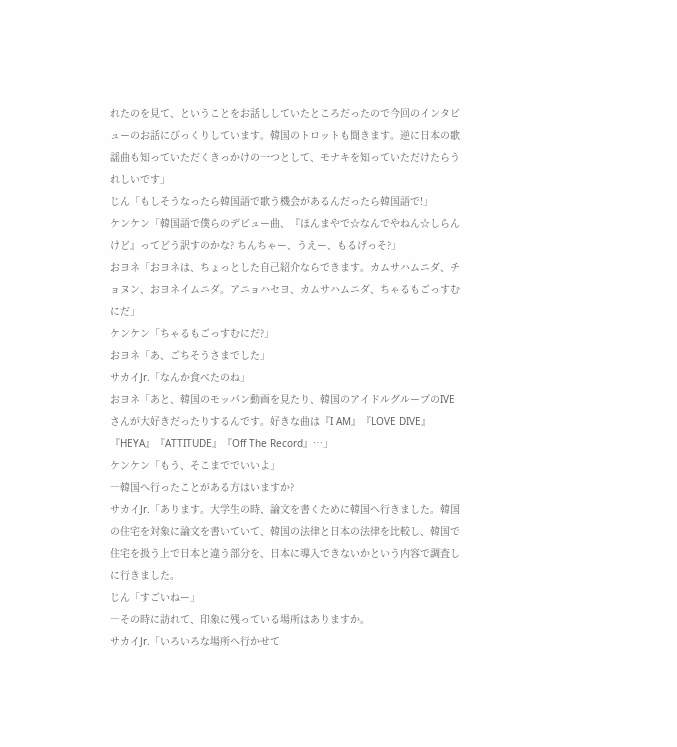れたのを見て、ということをお話ししていたところだったので今回のインタビューのお話にびっくりしています。韓国のトロットも聞きます。逆に日本の歌謡曲も知っていただくきっかけの一つとして、モナキを知っていただけたらうれしいです」
じん「もしそうなったら韓国語で歌う機会があるんだったら韓国語で!」
ケンケン「韓国語で僕らのデビュー曲、『ほんまやで☆なんでやねん☆しらんけど』ってどう訳すのかな? ちんちゃー、うえー、もるげっそ?」
おヨネ「おヨネは、ちょっとした自己紹介ならできます。カムサハムニダ、チョヌン、おヨネイムニダ。アニョハセヨ、カムサハムニダ、ちゃるもごっすむにだ」
ケンケン「ちゃるもごっすむにだ?」
おヨネ「あ、ごちそうさまでした」
サカイJr.「なんか食べたのね」
おヨネ「あと、韓国のモッパン動画を見たり、韓国のアイドルグループのIVEさんが大好きだったりするんです。好きな曲は『I AM』『LOVE DIVE』『HEYA』『ATTITUDE』『Off The Record』…」
ケンケン「もう、そこまででいいよ」
―韓国へ行ったことがある方はいますか?
サカイJr.「あります。大学生の時、論文を書くために韓国へ行きました。韓国の住宅を対象に論文を書いていて、韓国の法律と日本の法律を比較し、韓国で住宅を扱う上で日本と違う部分を、日本に導入できないかという内容で調査しに行きました。
じん「すごいねー」
―その時に訪れて、印象に残っている場所はありますか。
サカイJr.「いろいろな場所へ行かせて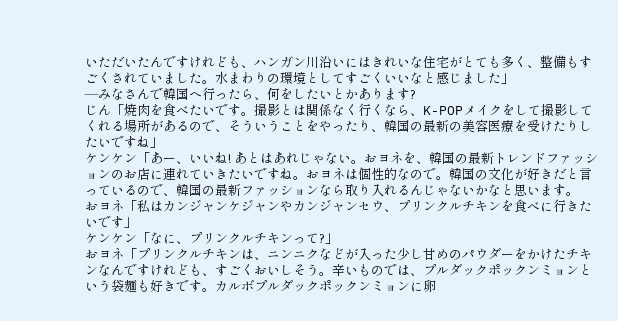いただいたんですけれども、ハンガン川沿いにはきれいな住宅がとても多く、整備もすごくされていました。水まわりの環境としてすごくいいなと感じました」
―みなさんで韓国へ行ったら、何をしたいとかあります?
じん「焼肉を食べたいです。撮影とは関係なく行くなら、K-POPメイクをして撮影してくれる場所があるので、そういうことをやったり、韓国の最新の美容医療を受けたりしたいですね」
ケンケン「あー、いいね! あとはあれじゃない。おヨネを、韓国の最新トレンドファッションのお店に連れていきたいですね。おヨネは個性的なので。韓国の文化が好きだと言っているので、韓国の最新ファッションなら取り入れるんじゃないかなと思います。
おヨネ「私はカンジャンケジャンやカンジャンセウ、プリンクルチキンを食べに行きたいです」
ケンケン「なに、プリンクルチキンって?」
おヨネ「プリンクルチキンは、ニンニクなどが入った少し甘めのパウダーをかけたチキンなんですけれども、すごくおいしそう。辛いものでは、プルダックポックンミョンという袋麺も好きです。カルボプルダックポックンミョンに卵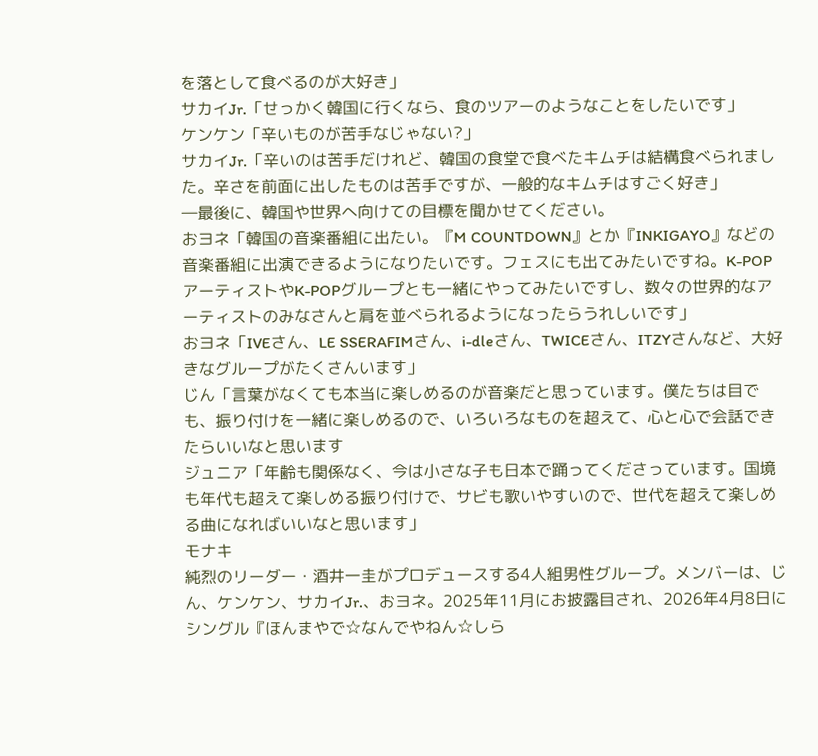を落として食べるのが大好き」
サカイJr.「せっかく韓国に行くなら、食のツアーのようなことをしたいです」
ケンケン「辛いものが苦手なじゃない?」
サカイJr.「辛いのは苦手だけれど、韓国の食堂で食べたキムチは結構食べられました。辛さを前面に出したものは苦手ですが、一般的なキムチはすごく好き」
―最後に、韓国や世界へ向けての目標を聞かせてください。
おヨネ「韓国の音楽番組に出たい。『M COUNTDOWN』とか『INKIGAYO』などの音楽番組に出演できるようになりたいです。フェスにも出てみたいですね。K-POPアーティストやK-POPグループとも一緒にやってみたいですし、数々の世界的なアーティストのみなさんと肩を並べられるようになったらうれしいです」
おヨネ「IVEさん、LE SSERAFIMさん、i-dleさん、TWICEさん、ITZYさんなど、大好きなグループがたくさんいます」
じん「言葉がなくても本当に楽しめるのが音楽だと思っています。僕たちは目でも、振り付けを一緒に楽しめるので、いろいろなものを超えて、心と心で会話できたらいいなと思います
ジュニア「年齢も関係なく、今は小さな子も日本で踊ってくださっています。国境も年代も超えて楽しめる振り付けで、サビも歌いやすいので、世代を超えて楽しめる曲になればいいなと思います」
モナキ
純烈のリーダー・酒井一圭がプロデュースする4人組男性グループ。メンバーは、じん、ケンケン、サカイJr.、おヨネ。2025年11月にお披露目され、2026年4月8日にシングル『ほんまやで☆なんでやねん☆しら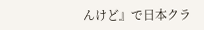んけど』で日本クラ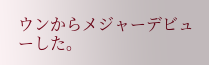ウンからメジャーデビューした。